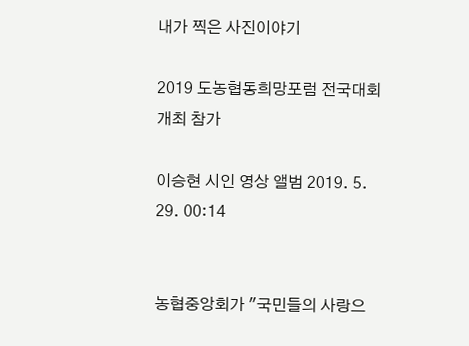내가 찍은 사진이야기

2019 도농협동희망포럼 전국대회 개최 참가

이승현 시인 영상 앨범 2019. 5. 29. 00:14


농협중앙회가 "국민들의 사랑으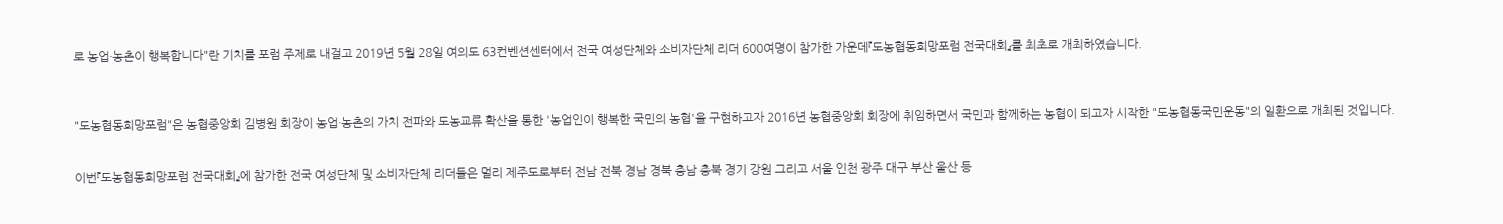로 농업·농촌이 행복합니다"란 기치를 포럼 주제로 내걸고 2019년 5월 28일 여의도 63컨벤션센터에서 전국 여성단체와 소비자단체 리더 600여명이 참가한 가운데『도농협동희망포럼 전국대회』를 최초로 개최하였습니다.



"도농협동희망포럼"은 농협중앙회 김병원 회장이 농업·농촌의 가치 전파와 도농교류 확산을 통한 '농업인이 행복한 국민의 농협'을 구현하고자 2016년 농협중앙회 회장에 취임하면서 국민과 함께하는 농협이 되고자 시작한 "도농협동국민운동"의 일환으로 개최된 것입니다.


이번『도농협동희망포럼 전국대회』에 참가한 전국 여성단체 및 소비자단체 리더들은 멀리 제주도로부터 전남 전북 경남 경북 충남 충북 경기 강원 그리고 서울 인천 광주 대구 부산 울산 등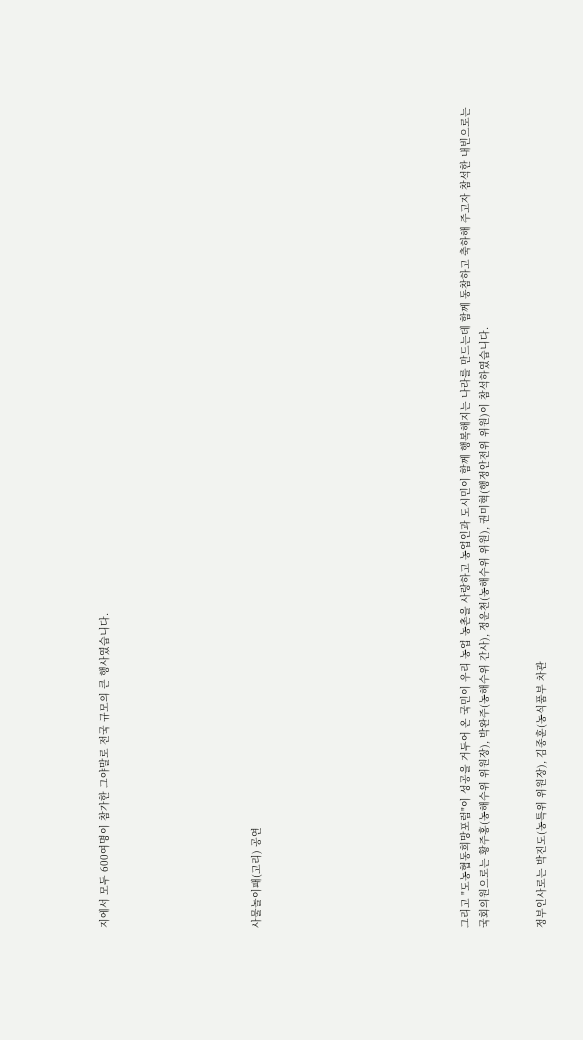지에서 모두 600여명이 참가한 그야말로 전국 규모의 큰 행사였습니다.







사물놀이패(고리) 공연










그리고 "도농협동희망포럼"이 성공을 거두어 온 국민이 우리 농업 농촌을 사랑하고 농업인과 도시민이 함께 행복해지는 나라를 만드는데 함께 동참하고 축하해 주고자 참석한 내빈으로는 국회의원으로는 황주홍(농해수위 위원장), 박완주(농해수위 간사), 정운천(농해수위 위원), 권미혁(행정안전위 위원)이 참석하였습니다.


정부인사로는 박진도(농특위 위원장), 김종훈(농식품부 차관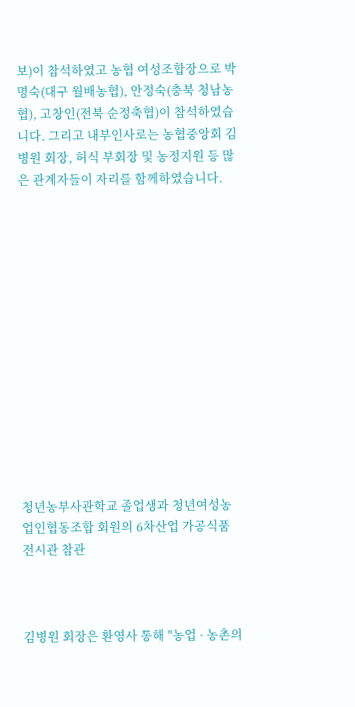보)이 참석하였고 농협 여성조합장으로 박명숙(대구 월배농협), 안정숙(충북 청남농협), 고창인(전북 순정축협)이 참석하였습니다. 그리고 내부인사로는 농협중앙회 김병원 회장, 허식 부회장 및 농정지원 등 많은 관계자들이 자리를 함께하였습니다.














청년농부사관학교 졸업생과 청년여성농업인협동조합 회원의 6차산업 가공식품 전시관 참관



김병원 회장은 환영사 통해 "농업 · 농촌의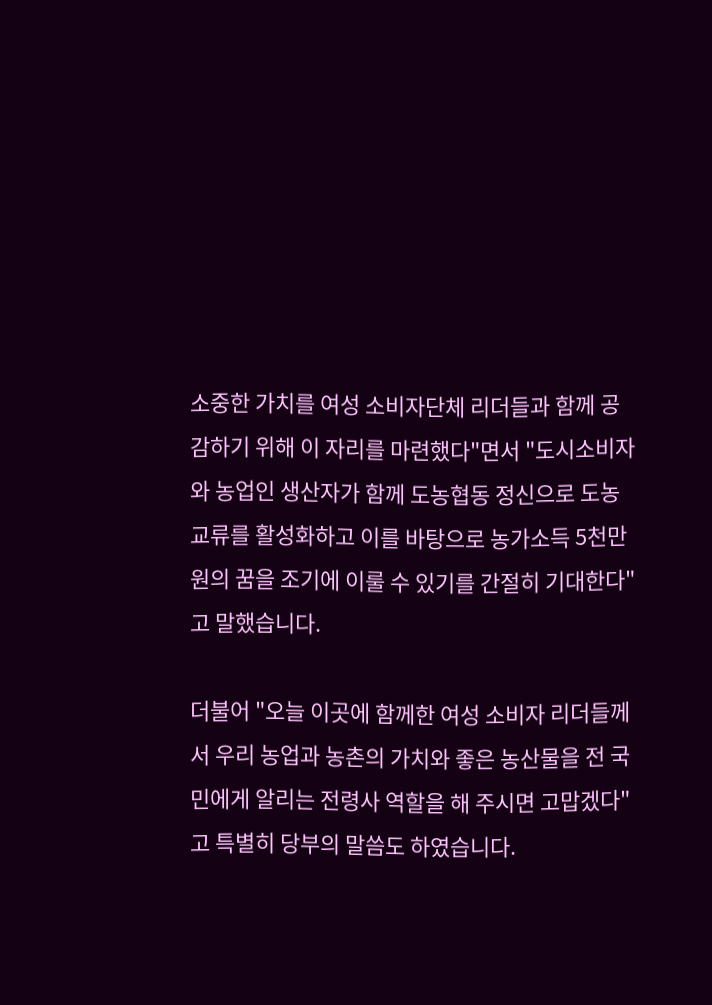소중한 가치를 여성 소비자단체 리더들과 함께 공감하기 위해 이 자리를 마련했다"면서 "도시소비자와 농업인 생산자가 함께 도농협동 정신으로 도농교류를 활성화하고 이를 바탕으로 농가소득 5천만원의 꿈을 조기에 이룰 수 있기를 간절히 기대한다"고 말했습니다.

더불어 "오늘 이곳에 함께한 여성 소비자 리더들께서 우리 농업과 농촌의 가치와 좋은 농산물을 전 국민에게 알리는 전령사 역할을 해 주시면 고맙겠다"고 특별히 당부의 말씀도 하였습니다.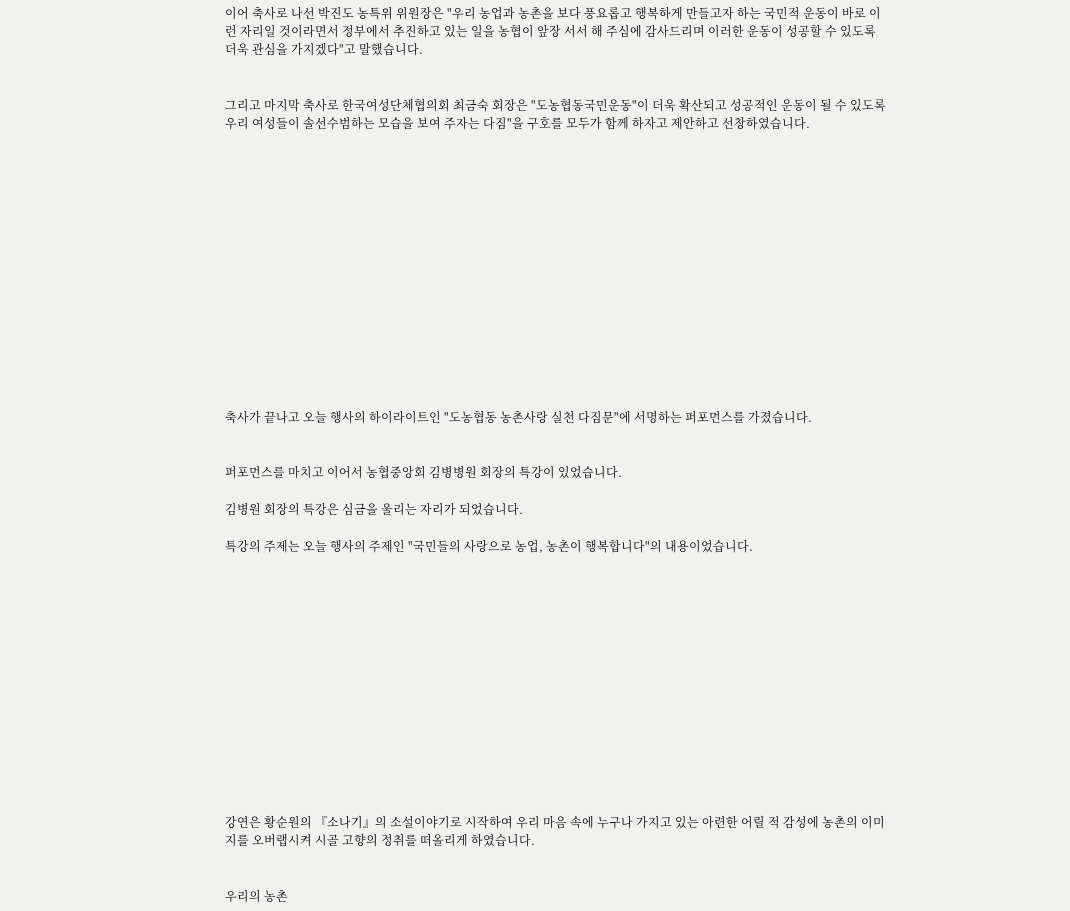이어 축사로 나선 박진도 농특위 위원장은 "우리 농업과 농촌을 보다 풍요롭고 행복하게 만들고자 하는 국민적 운동이 바로 이런 자리일 것이라면서 정부에서 추진하고 있는 일을 농협이 앞장 서서 해 주심에 감사드리며 이러한 운동이 성공할 수 있도록 더욱 관심을 가지겠다"고 말했습니다.


그리고 마지막 축사로 한국여성단체협의회 최금숙 회장은 "도농협동국민운동"이 더욱 확산되고 성공적인 운동이 될 수 있도록 우리 여성들이 솔선수범하는 모습을 보여 주자는 다짐"을 구호를 모두가 함께 하자고 제안하고 선창하였습니다.















축사가 끝나고 오늘 행사의 하이라이트인 "도농협동 농촌사랑 실천 다짐문"에 서명하는 퍼포먼스를 가졌습니다.


퍼포먼스를 마치고 이어서 농협중앙회 김병병원 회장의 특강이 있었습니다.

김병원 회장의 특강은 심금을 울리는 자리가 되었습니다.

특강의 주제는 오늘 행사의 주제인 "국민들의 사랑으로 농업, 농촌이 행복합니다"의 내용이었습니다.














강연은 황순원의 『소나기』의 소설이야기로 시작하여 우리 마음 속에 누구나 가지고 있는 아련한 어릴 적 감성에 농촌의 이미지를 오버랩시켜 시골 고향의 정취를 떠올리게 하였습니다.


우리의 농촌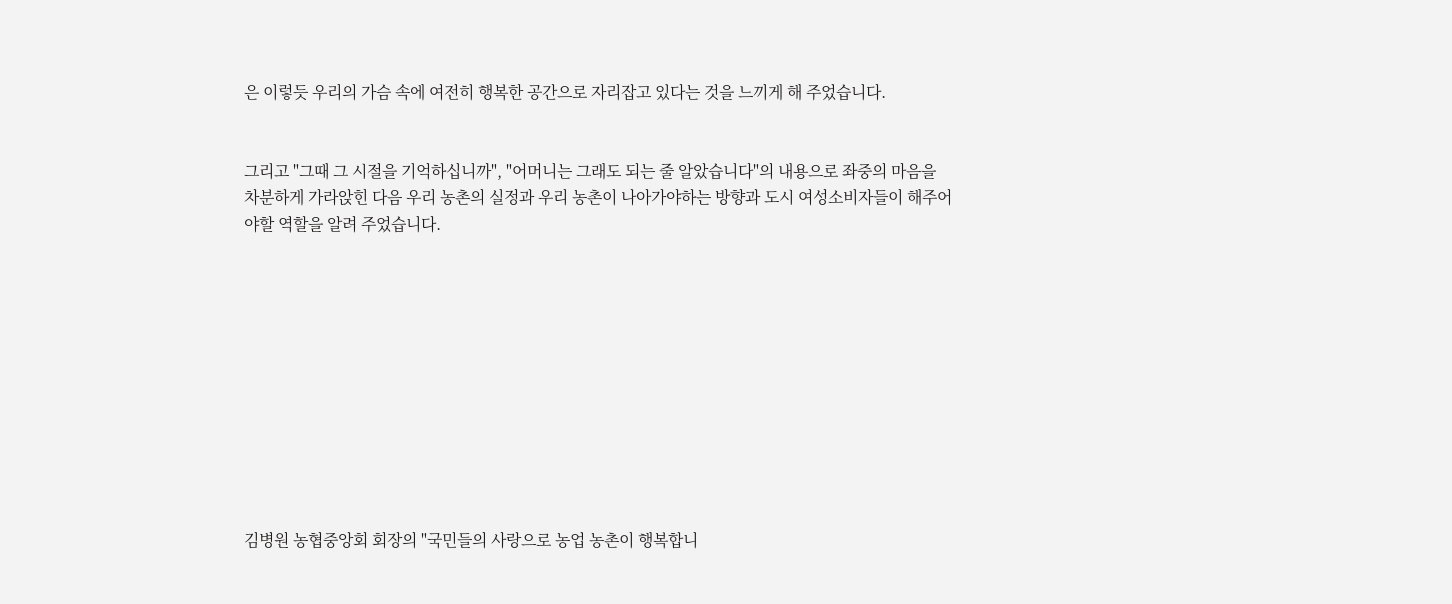은 이렇듯 우리의 가슴 속에 여전히 행복한 공간으로 자리잡고 있다는 것을 느끼게 해 주었습니다.


그리고 "그때 그 시절을 기억하십니까", "어머니는 그래도 되는 줄 알았습니다"의 내용으로 좌중의 마음을 차분하게 가라앉힌 다음 우리 농촌의 실정과 우리 농촌이 나아가야하는 방향과 도시 여성소비자들이 해주어야할 역할을 알려 주었습니다.











김병원 농협중앙회 회장의 "국민들의 사랑으로 농업 농촌이 행복합니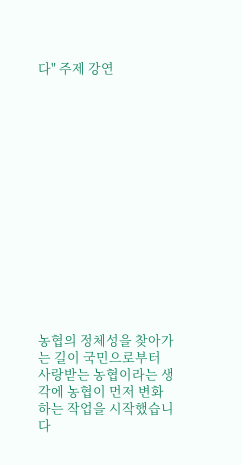다" 주제 강연















농협의 정체성을 찾아가는 길이 국민으로부터 사랑받는 농협이라는 생각에 농협이 먼저 변화하는 작업을 시작했습니다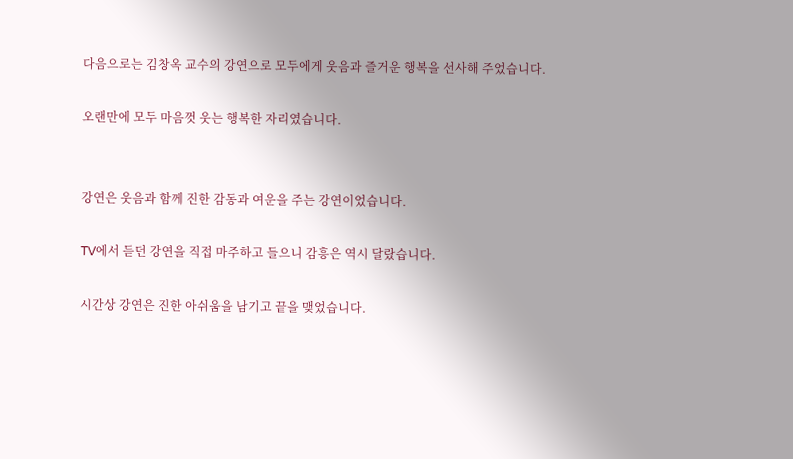다음으로는 김창옥 교수의 강연으로 모두에게 웃음과 즐거운 행복을 선사해 주었습니다.

오랜만에 모두 마음껏 웃는 행복한 자리였습니다.


강연은 웃음과 함께 진한 감동과 여운을 주는 강연이었습니다.

TV에서 듣던 강연을 직접 마주하고 들으니 감흥은 역시 달랐습니다.

시간상 강연은 진한 아쉬움을 남기고 끝을 맺었습니다.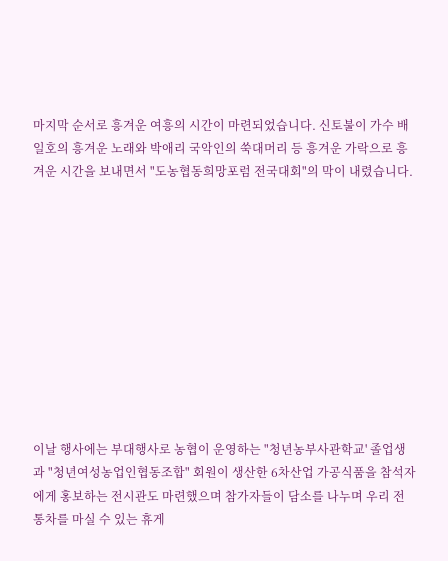마지막 순서로 흥겨운 여흥의 시간이 마련되었습니다. 신토불이 가수 배일호의 흥겨운 노래와 박애리 국악인의 쑥대머리 등 흥겨운 가락으로 흥겨운 시간을 보내면서 "도농협동희망포럼 전국대회"의 막이 내렸습니다.











이날 행사에는 부대행사로 농협이 운영하는 "청년농부사관학교' 졸업생과 "청년여성농업인협동조합" 회원이 생산한 6차산업 가공식품을 참석자에게 홍보하는 전시관도 마련했으며 참가자들이 담소를 나누며 우리 전통차를 마실 수 있는 휴게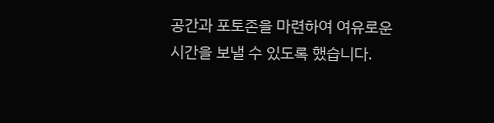공간과 포토존을 마련하여 여유로운 시간을 보낼 수 있도록 했습니다.